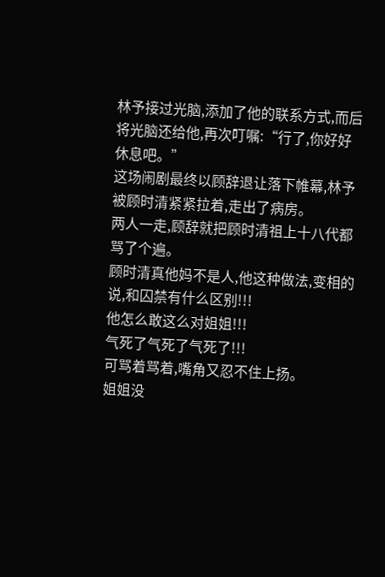林予接过光脑,添加了他的联系方式,而后将光脑还给他,再次叮嘱:“行了,你好好休息吧。”
这场闹剧最终以顾辞退让落下帷幕,林予被顾时清紧紧拉着,走出了病房。
两人一走,顾辞就把顾时清祖上十八代都骂了个遍。
顾时清真他妈不是人,他这种做法,变相的说,和囚禁有什么区别!!!
他怎么敢这么对姐姐!!!
气死了气死了气死了!!!
可骂着骂着,嘴角又忍不住上扬。
姐姐没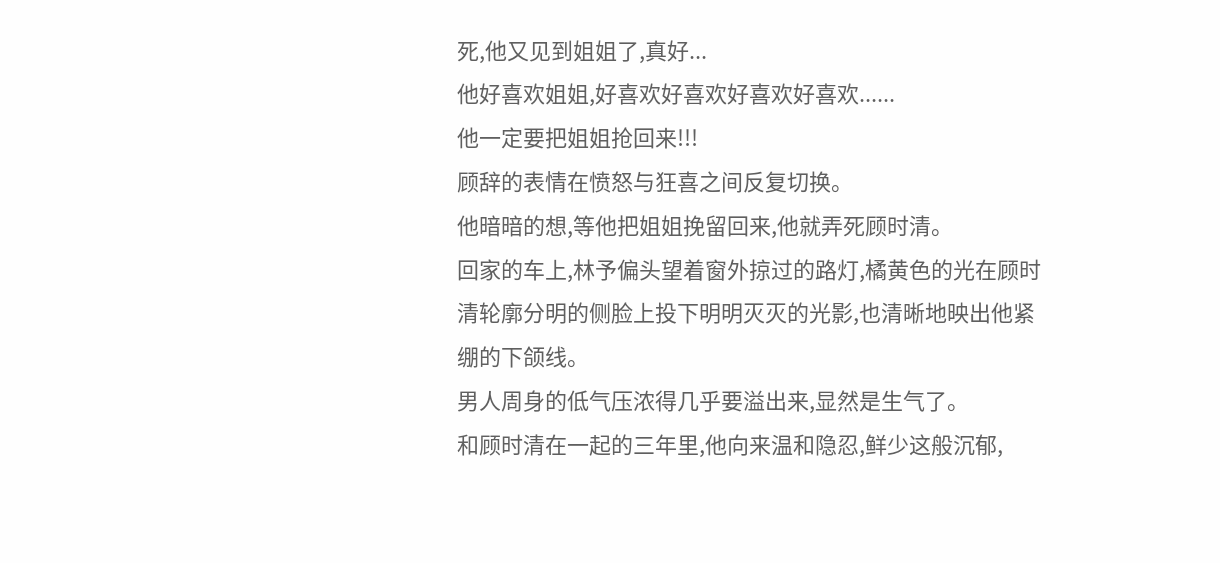死,他又见到姐姐了,真好...
他好喜欢姐姐,好喜欢好喜欢好喜欢好喜欢......
他一定要把姐姐抢回来!!!
顾辞的表情在愤怒与狂喜之间反复切换。
他暗暗的想,等他把姐姐挽留回来,他就弄死顾时清。
回家的车上,林予偏头望着窗外掠过的路灯,橘黄色的光在顾时清轮廓分明的侧脸上投下明明灭灭的光影,也清晰地映出他紧绷的下颌线。
男人周身的低气压浓得几乎要溢出来,显然是生气了。
和顾时清在一起的三年里,他向来温和隐忍,鲜少这般沉郁,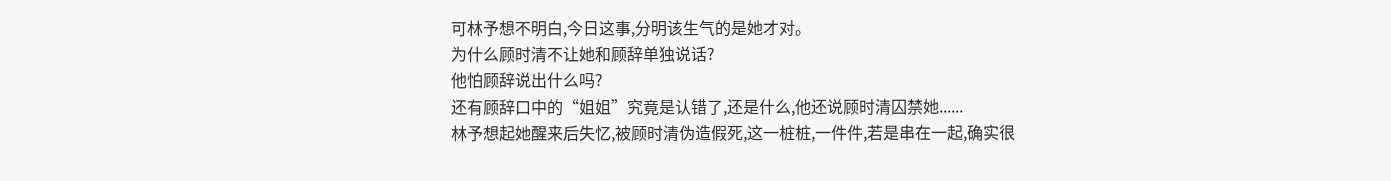可林予想不明白,今日这事,分明该生气的是她才对。
为什么顾时清不让她和顾辞单独说话?
他怕顾辞说出什么吗?
还有顾辞口中的“姐姐”究竟是认错了,还是什么,他还说顾时清囚禁她......
林予想起她醒来后失忆,被顾时清伪造假死,这一桩桩,一件件,若是串在一起,确实很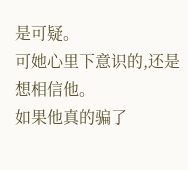是可疑。
可她心里下意识的,还是想相信他。
如果他真的骗了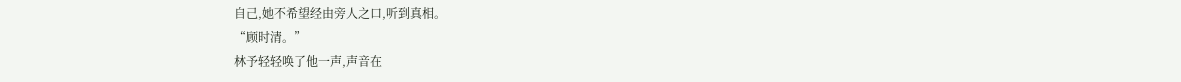自己,她不希望经由旁人之口,听到真相。
“顾时清。”
林予轻轻唤了他一声,声音在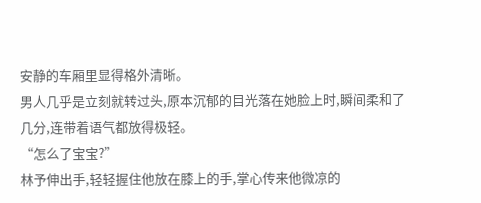安静的车厢里显得格外清晰。
男人几乎是立刻就转过头,原本沉郁的目光落在她脸上时,瞬间柔和了几分,连带着语气都放得极轻。
“怎么了宝宝?”
林予伸出手,轻轻握住他放在膝上的手,掌心传来他微凉的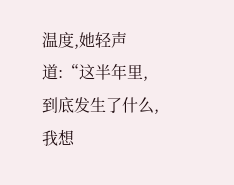温度,她轻声道:“这半年里,到底发生了什么,我想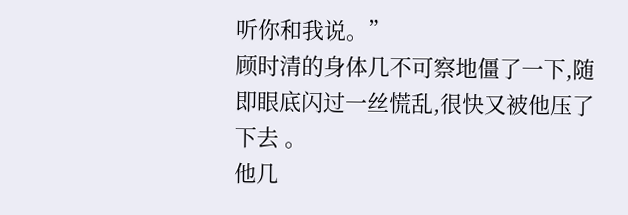听你和我说。”
顾时清的身体几不可察地僵了一下,随即眼底闪过一丝慌乱,很快又被他压了下去 。
他几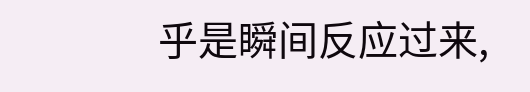乎是瞬间反应过来,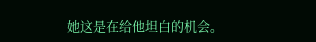她这是在给他坦白的机会。